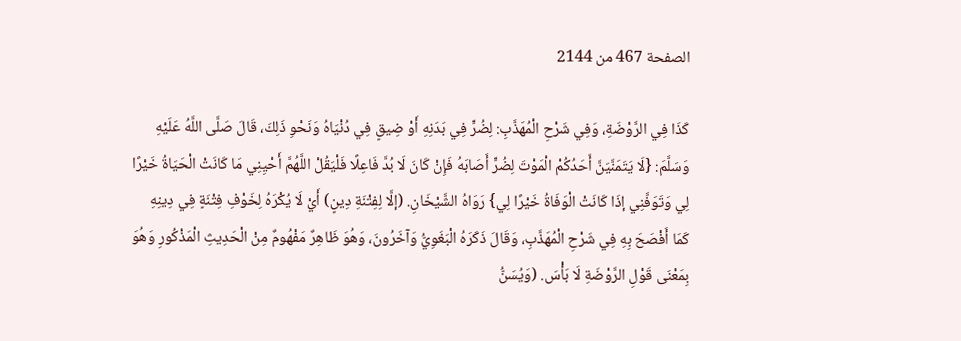الصفحة 467 من 2144

كَذَا فِي الرَّوْضَةِ، وَفِي شَرْحِ الْمُهَذَّبِ: لِضُرٍّ فِي بَدَنِهِ أَوْ ضِيقٍ فِي دُنْيَاهُ وَنَحْوِ ذَلِكَ، قَالَ صَلَّى اللَّهُ عَلَيْهِ وَسَلَّمَ: {لَا يَتَمَنَّيَنَّ أَحَدُكُمْ الْمَوْتَ لِضُرٍّ أَصَابَهُ فَإِنْ كَانَ لَا بُدَّ فَاعِلًا فَلْيَقُلْ اللَّهُمَّ أَحْيِنِي مَا كَانَتْ الْحَيَاةُ خَيْرًا لِي وَتَوَفَّنِي إذَا كَانَتْ الْوَفَاةُ خَيْرًا لِي} رَوَاهُ الشَّيْخَانِ. (إلَّا لِفِتْنَةِ دِينٍ) أَيْ لَا يُكْرَهُ لِخَوْفِ فِتْنَةٍ فِي دِينِهِ كَمَا أَفْصَحَ بِهِ فِي شَرْحِ الْمُهَذَّبِ، وَقَالَ ذَكَرَهُ الْبَغَوِيُّ وَآخَرُونَ، وَهُوَ ظَاهِرٌ مَفْهُومٌ مِنْ الْحَدِيثِ الْمَذْكُورِ وَهُوَ بِمَعْنَى قَوْلِ الرَّوْضَةِ لَا بَأْسَ. (وَيُسَنُّ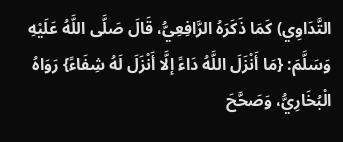التَّدَاوِي) كَمَا ذَكَرَهُ الرَّافِعِيُّ، قَالَ صَلَّى اللَّهُ عَلَيْهِ وَسَلَّمَ: {مَا أَنْزَلَ اللَّهُ دَاءً إلَّا أَنْزَلَ لَهُ شِفَاءً} رَوَاهُ الْبُخَارِيُّ، وَصَحَّحَ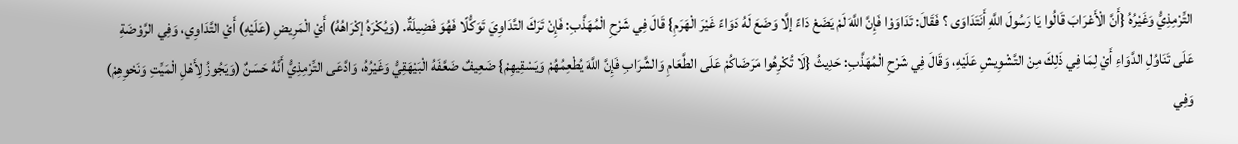التِّرْمِذِيُّ وَغَيْرُهُ {أَنَّ الْأَعْرَابَ قَالُوا يَا رَسُولَ اللَّهِ أَنَتَدَاوَى ؟ فَقَالَ: تَدَاوَوْا فَإِنَّ اللَّهَ لَمْ يَضَعْ دَاءً إلَّا وَضَعَ لَهُ دَوَاءً غَيْرَ الْهَرَمِ} قَالَ فِي شَرْحِ الْمُهَذَّبِ: فَإِنْ تَرَكَ التَّدَاوِيَ تَوَكُّلًا فَهُوَ فَضِيلَةٌ. (وَيُكْرَهُ إكْرَاهُهُ) أَيْ الْمَرِيضِ (عَلَيْهِ) أَيْ التَّدَاوِي، وَفِي الرَّوْضَةِ عَلَى تَنَاوُلِ الدَّوَاءِ أَيْ لِمَا فِي ذَلِكَ مِنْ التَّشْوِيشِ عَلَيْهِ، وَقَالَ فِي شَرْحِ الْمُهَذَّبِ: حَدِيثُ {لَا تُكْرِهُوا مَرَضَاكُمْ عَلَى الطَّعَامِ وَالشَّرَابِ فَإِنَّ اللَّهَ يُطْعِمُهُمْ وَيَسْقِيهِمْ} ضَعِيفٌ ضَعَّفَهُ الْبَيْهَقِيُّ وَغَيْرُهُ، وَادَّعَى التِّرْمِذِيُّ أَنَّهُ حَسَنٌ (وَيَجُوزُ لِأَهْلِ الْمَيِّتِ وَنَحْوِهِمْ) وَفِي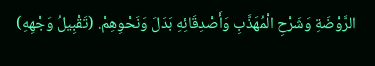الرَّوْضَةِ وَشَرْحِ الْمُهَذَّبِ وَأَصْدِقَائِهِ بَدَلَ وَنَحْوِهِمْ. (تَقْبِيلُ وَجْهِهِ)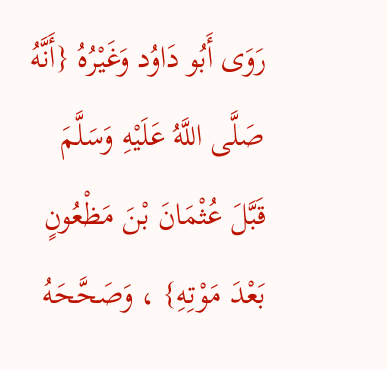رَوَى أَبُو دَاوُد وَغَيْرُهُ {أَنَّهُ صَلَّى اللَّهُ عَلَيْهِ وَسَلَّمَ قَبَّلَ عُثْمَانَ بْنَ مَظْعُونٍ بَعْدَ مَوْتِهِ} ، وَصَحَّحَهُ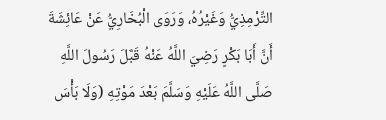التِّرْمِذِيُّ وَغَيْرُهُ، وَرَوَى الْبُخَارِيُّ عَنْ عَائِشَةَ أَنَّ أَبَا بَكْرٍ رَضِيَ اللَّهُ عَنْهُ قَبَّلَ رَسُولَ اللَّهِ صَلَّى اللَّهُ عَلَيْهِ وَسَلَّمَ بَعْدَ مَوْتِهِ (وَلَا بَأْسَ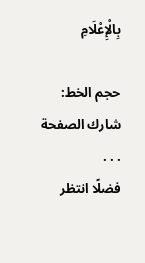بِالْإِعْلَامِ

حجم الخط:
شارك الصفحة
. . .
فضلًا انتظر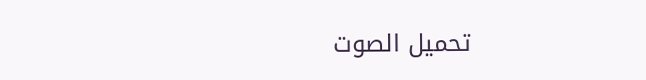تحميل الصوت